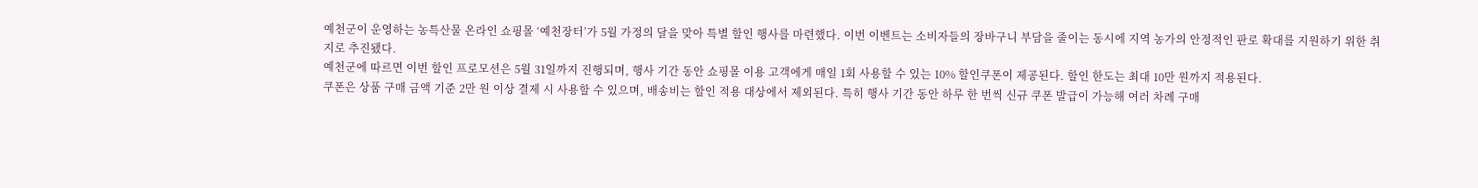예천군이 운영하는 농특산물 온라인 쇼핑몰 ‘예천장터’가 5월 가정의 달을 맞아 특별 할인 행사를 마련했다. 이번 이벤트는 소비자들의 장바구니 부담을 줄이는 동시에 지역 농가의 안정적인 판로 확대를 지원하기 위한 취지로 추진됐다.
예천군에 따르면 이번 할인 프로모션은 5월 31일까지 진행되며, 행사 기간 동안 쇼핑몰 이용 고객에게 매일 1회 사용할 수 있는 10% 할인쿠폰이 제공된다. 할인 한도는 최대 10만 원까지 적용된다.
쿠폰은 상품 구매 금액 기준 2만 원 이상 결제 시 사용할 수 있으며, 배송비는 할인 적용 대상에서 제외된다. 특히 행사 기간 동안 하루 한 번씩 신규 쿠폰 발급이 가능해 여러 차례 구매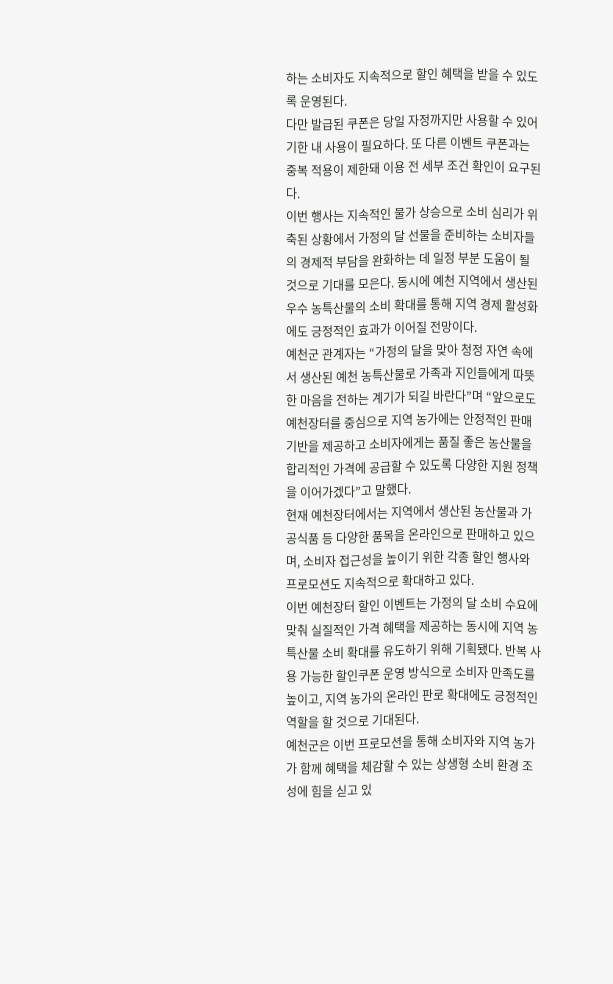하는 소비자도 지속적으로 할인 혜택을 받을 수 있도록 운영된다.
다만 발급된 쿠폰은 당일 자정까지만 사용할 수 있어 기한 내 사용이 필요하다. 또 다른 이벤트 쿠폰과는 중복 적용이 제한돼 이용 전 세부 조건 확인이 요구된다.
이번 행사는 지속적인 물가 상승으로 소비 심리가 위축된 상황에서 가정의 달 선물을 준비하는 소비자들의 경제적 부담을 완화하는 데 일정 부분 도움이 될 것으로 기대를 모은다. 동시에 예천 지역에서 생산된 우수 농특산물의 소비 확대를 통해 지역 경제 활성화에도 긍정적인 효과가 이어질 전망이다.
예천군 관계자는 “가정의 달을 맞아 청정 자연 속에서 생산된 예천 농특산물로 가족과 지인들에게 따뜻한 마음을 전하는 계기가 되길 바란다”며 “앞으로도 예천장터를 중심으로 지역 농가에는 안정적인 판매 기반을 제공하고 소비자에게는 품질 좋은 농산물을 합리적인 가격에 공급할 수 있도록 다양한 지원 정책을 이어가겠다”고 말했다.
현재 예천장터에서는 지역에서 생산된 농산물과 가공식품 등 다양한 품목을 온라인으로 판매하고 있으며, 소비자 접근성을 높이기 위한 각종 할인 행사와 프로모션도 지속적으로 확대하고 있다.
이번 예천장터 할인 이벤트는 가정의 달 소비 수요에 맞춰 실질적인 가격 혜택을 제공하는 동시에 지역 농특산물 소비 확대를 유도하기 위해 기획됐다. 반복 사용 가능한 할인쿠폰 운영 방식으로 소비자 만족도를 높이고, 지역 농가의 온라인 판로 확대에도 긍정적인 역할을 할 것으로 기대된다.
예천군은 이번 프로모션을 통해 소비자와 지역 농가가 함께 혜택을 체감할 수 있는 상생형 소비 환경 조성에 힘을 싣고 있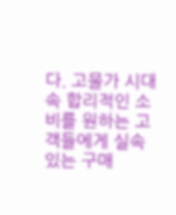다. 고물가 시대 속 합리적인 소비를 원하는 고객들에게 실속 있는 구매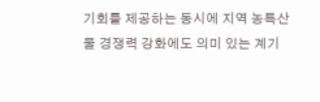기회를 제공하는 동시에 지역 농특산물 경쟁력 강화에도 의미 있는 계기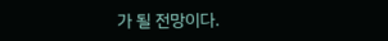가 될 전망이다.